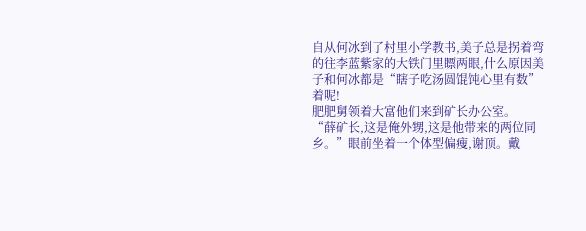自从何冰到了村里小学教书,美子总是拐着弯的往李蓝紫家的大铁门里瞟两眼,什么原因美子和何冰都是“瞎子吃汤圆馄饨心里有数”着呢!
肥肥舅领着大富他们来到矿长办公室。
“薛矿长,这是俺外甥,这是他带来的两位同乡。”眼前坐着一个体型偏瘦,谢顶。戴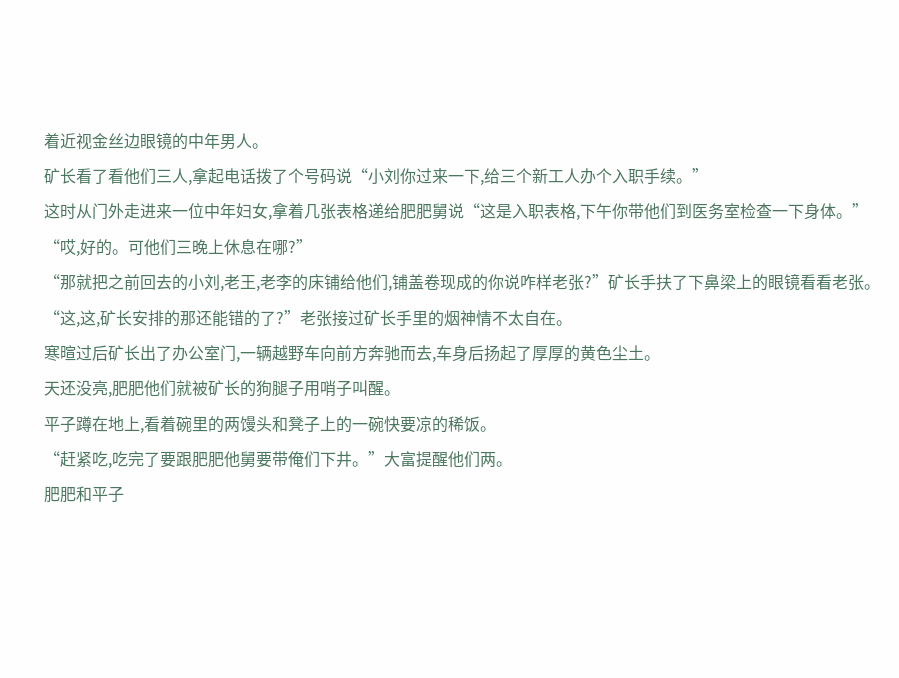着近视金丝边眼镜的中年男人。
矿长看了看他们三人,拿起电话拨了个号码说“小刘你过来一下,给三个新工人办个入职手续。”
这时从门外走进来一位中年妇女,拿着几张表格递给肥肥舅说“这是入职表格,下午你带他们到医务室检查一下身体。”
“哎,好的。可他们三晚上休息在哪?”
“那就把之前回去的小刘,老王,老李的床铺给他们,铺盖卷现成的你说咋样老张?”矿长手扶了下鼻梁上的眼镜看看老张。
“这,这,矿长安排的那还能错的了?”老张接过矿长手里的烟神情不太自在。
寒暄过后矿长出了办公室门,一辆越野车向前方奔驰而去,车身后扬起了厚厚的黄色尘土。
天还没亮,肥肥他们就被矿长的狗腿子用哨子叫醒。
平子蹲在地上,看着碗里的两馒头和凳子上的一碗快要凉的稀饭。
“赶紧吃,吃完了要跟肥肥他舅要带俺们下井。”大富提醒他们两。
肥肥和平子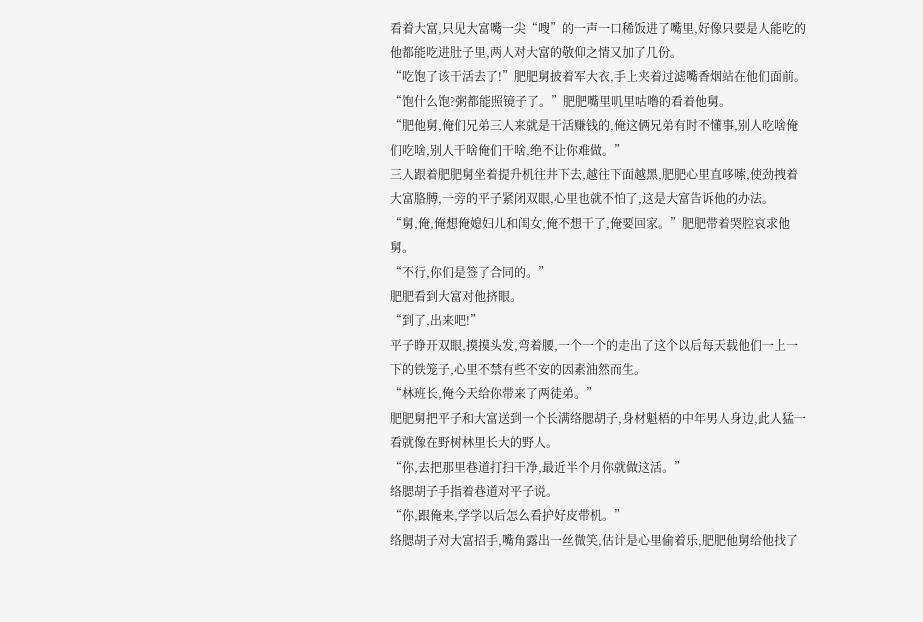看着大富,只见大富嘴一尖“嗖”的一声一口稀饭进了嘴里,好像只要是人能吃的他都能吃进肚子里,两人对大富的敬仰之情又加了几份。
“吃饱了该干活去了!”肥肥舅披着军大衣,手上夹着过滤嘴香烟站在他们面前。
“饱什么饱?粥都能照镜子了。”肥肥嘴里叽里咕噜的看着他舅。
“肥他舅,俺们兄弟三人来就是干活赚钱的,俺这俩兄弟有时不懂事,别人吃啥俺们吃啥,别人干啥俺们干啥,绝不让你难做。”
三人跟着肥肥舅坐着提升机往井下去,越往下面越黑,肥肥心里直哆嗦,使劲拽着大富胳膊,一旁的平子紧闭双眼,心里也就不怕了,这是大富告诉他的办法。
“舅,俺,俺想俺媳妇儿和闺女,俺不想干了,俺要回家。”肥肥带着哭腔哀求他舅。
“不行,你们是签了合同的。”
肥肥看到大富对他挤眼。
“到了,出来吧!”
平子睁开双眼,摸摸头发,弯着腰,一个一个的走出了这个以后每天载他们一上一下的铁笼子,心里不禁有些不安的因素油然而生。
“林班长,俺今天给你带来了两徒弟。”
肥肥舅把平子和大富送到一个长满络腮胡子,身材魁梧的中年男人身边,此人猛一看就像在野树林里长大的野人。
“你,去把那里巷道打扫干净,最近半个月你就做这活。”
络腮胡子手指着巷道对平子说。
“你,跟俺来,学学以后怎么看护好皮带机。”
络腮胡子对大富招手,嘴角露出一丝微笑,估计是心里偷着乐,肥肥他舅给他找了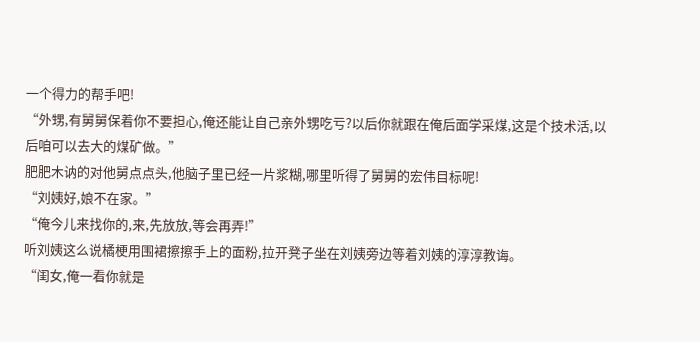一个得力的帮手吧!
“外甥,有舅舅保着你不要担心,俺还能让自己亲外甥吃亏?以后你就跟在俺后面学采煤,这是个技术活,以后咱可以去大的煤矿做。”
肥肥木讷的对他舅点点头,他脑子里已经一片浆糊,哪里听得了舅舅的宏伟目标呢!
“刘姨好,娘不在家。”
“俺今儿来找你的,来,先放放,等会再弄!”
听刘姨这么说橘梗用围裙擦擦手上的面粉,拉开凳子坐在刘姨旁边等着刘姨的淳淳教诲。
“闺女,俺一看你就是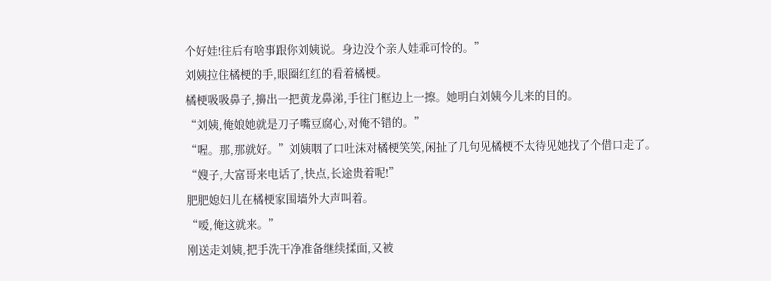个好娃!往后有啥事跟你刘姨说。身边没个亲人娃乖可怜的。”
刘姨拉住橘梗的手,眼圈红红的看着橘梗。
橘梗吸吸鼻子,擤出一把黄龙鼻涕,手往门框边上一擦。她明白刘姨今儿来的目的。
“刘姨,俺娘她就是刀子嘴豆腐心,对俺不错的。”
“喔。那,那就好。”刘姨咽了口吐沫对橘梗笑笑,闲扯了几句见橘梗不太待见她找了个借口走了。
“嫂子,大富哥来电话了,快点,长途贵着呢!”
肥肥媳妇儿在橘梗家围墙外大声叫着。
“嗳,俺这就来。”
刚送走刘姨,把手洗干净准备继续揉面,又被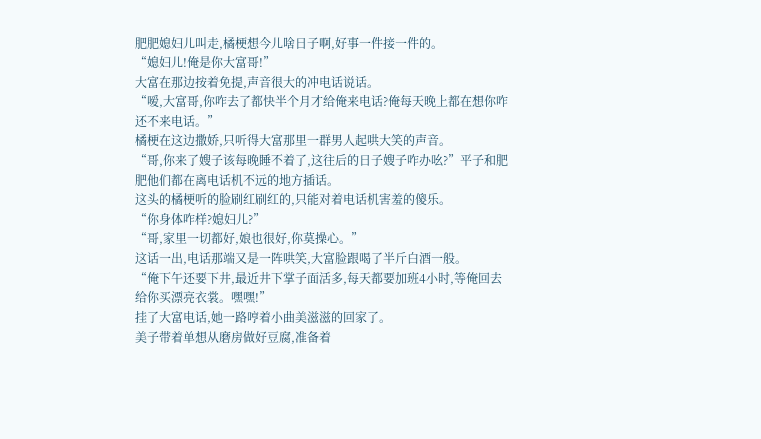肥肥媳妇儿叫走,橘梗想今儿啥日子啊,好事一件接一件的。
“媳妇儿!俺是你大富哥!”
大富在那边按着免提,声音很大的冲电话说话。
“嗳,大富哥,你咋去了都快半个月才给俺来电话?俺每天晚上都在想你咋还不来电话。”
橘梗在这边撒娇,只听得大富那里一群男人起哄大笑的声音。
“哥,你来了嫂子该每晚睡不着了,这往后的日子嫂子咋办吆?”平子和肥肥他们都在离电话机不远的地方插话。
这头的橘梗听的脸刷红刷红的,只能对着电话机害羞的傻乐。
“你身体咋样?媳妇儿?”
“哥,家里一切都好,娘也很好,你莫操心。”
这话一出,电话那端又是一阵哄笑,大富脸跟喝了半斤白酒一般。
“俺下午还要下井,最近井下掌子面活多,每天都要加班4小时,等俺回去给你买漂亮衣裳。嘿嘿!”
挂了大富电话,她一路哼着小曲美滋滋的回家了。
美子带着单想从磨房做好豆腐,准备着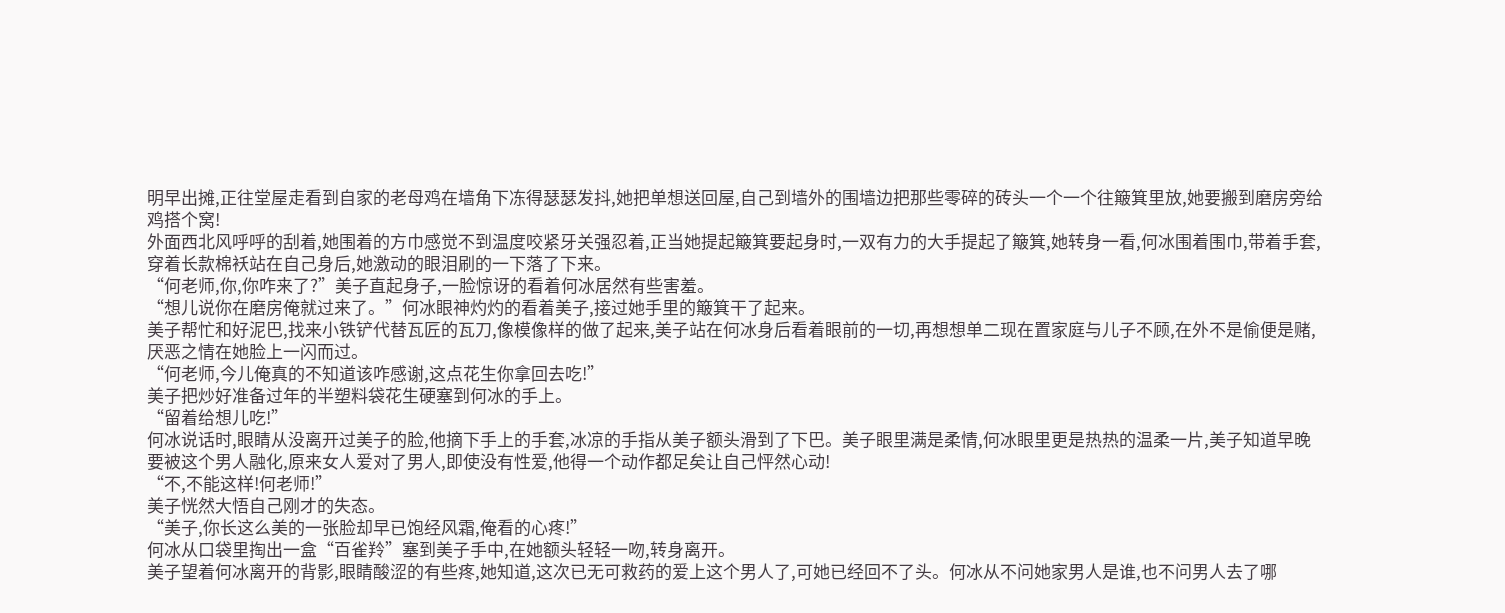明早出摊,正往堂屋走看到自家的老母鸡在墙角下冻得瑟瑟发抖,她把单想送回屋,自己到墙外的围墙边把那些零碎的砖头一个一个往簸箕里放,她要搬到磨房旁给鸡搭个窝!
外面西北风呼呼的刮着,她围着的方巾感觉不到温度咬紧牙关强忍着,正当她提起簸箕要起身时,一双有力的大手提起了簸箕,她转身一看,何冰围着围巾,带着手套,穿着长款棉袄站在自己身后,她激动的眼泪刷的一下落了下来。
“何老师,你,你咋来了?”美子直起身子,一脸惊讶的看着何冰居然有些害羞。
“想儿说你在磨房俺就过来了。”何冰眼神灼灼的看着美子,接过她手里的簸箕干了起来。
美子帮忙和好泥巴,找来小铁铲代替瓦匠的瓦刀,像模像样的做了起来,美子站在何冰身后看着眼前的一切,再想想单二现在置家庭与儿子不顾,在外不是偷便是赌,厌恶之情在她脸上一闪而过。
“何老师,今儿俺真的不知道该咋感谢,这点花生你拿回去吃!”
美子把炒好准备过年的半塑料袋花生硬塞到何冰的手上。
“留着给想儿吃!”
何冰说话时,眼睛从没离开过美子的脸,他摘下手上的手套,冰凉的手指从美子额头滑到了下巴。美子眼里满是柔情,何冰眼里更是热热的温柔一片,美子知道早晚要被这个男人融化,原来女人爱对了男人,即使没有性爱,他得一个动作都足矣让自己怦然心动!
“不,不能这样!何老师!”
美子恍然大悟自己刚才的失态。
“美子,你长这么美的一张脸却早已饱经风霜,俺看的心疼!”
何冰从口袋里掏出一盒“百雀羚”塞到美子手中,在她额头轻轻一吻,转身离开。
美子望着何冰离开的背影,眼睛酸涩的有些疼,她知道,这次已无可救药的爱上这个男人了,可她已经回不了头。何冰从不问她家男人是谁,也不问男人去了哪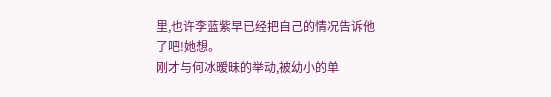里,也许李蓝紫早已经把自己的情况告诉他了吧!她想。
刚才与何冰暧昧的举动,被幼小的单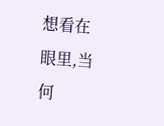想看在眼里,当何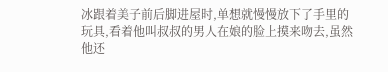冰跟着美子前后脚进屋时,单想就慢慢放下了手里的玩具,看着他叫叔叔的男人在娘的脸上摸来吻去,虽然他还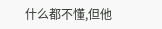什么都不懂,但他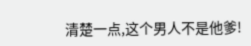清楚一点,这个男人不是他爹!